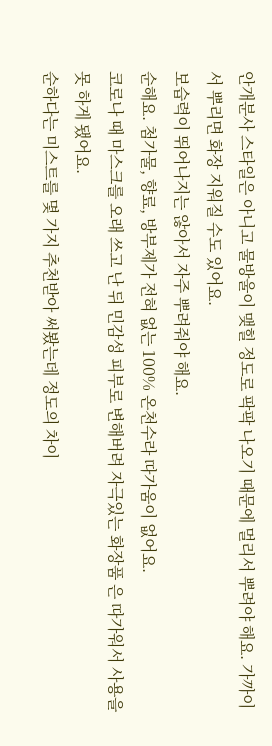안개분사 스타일은 아니고 물방울이 맺힐 정도로 팍팍 나오기 때문에 멀리서 뿌려야 해요. 가까이서 뿌리면 화장 지워질 수도 있어요.
보습력이 뛰어나지는 않아서 자주 뿌려줘야 해요.
순해요. 첨가물, 향료, 방부제가 전혀 없는 100% 온천수라 따가움이 없어요.
코로나 때 마스크를 오래 쓰고 난 뒤 민감성 피부로 변해버려 자극있는 화장품 은 따가워서 사용을 못 하게 됐어요.
순하다는 미스트를 몇 가지 추천받아 써봤는데 정도의 차이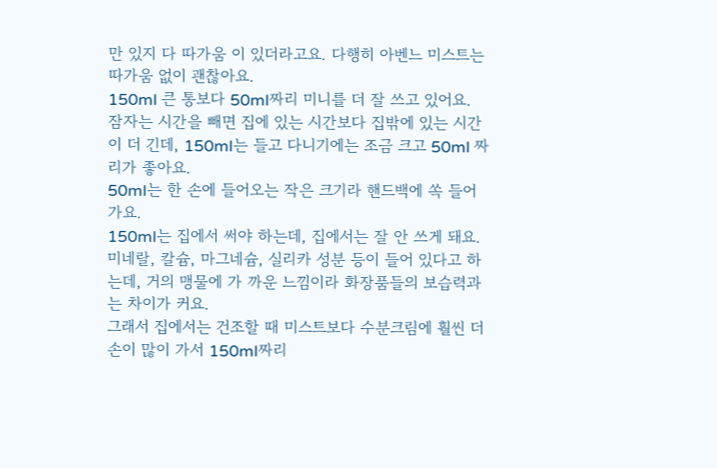만 있지 다 따가움 이 있더라고요. 다행히 아벤느 미스트는 따가움 없이 괜찮아요.
150ml 큰 통보다 50ml짜리 미니를 더 잘 쓰고 있어요.
잠자는 시간을 빼면 집에 있는 시간보다 집밖에 있는 시간이 더 긴데, 150ml는 들고 다니기에는 조금 크고 50ml 짜리가 좋아요.
50ml는 한 손에 들어오는 작은 크기라 핸드백에 쏙 들어가요.
150ml는 집에서 써야 하는데, 집에서는 잘 안 쓰게 돼요.
미네랄, 칼슘, 마그네슘, 실리카 성분 등이 들어 있다고 하는데, 거의 맹물에 가 까운 느낌이라 화장품들의 보습력과는 차이가 커요.
그래서 집에서는 건조할 때 미스트보다 수분크림에 훨씬 더 손이 많이 가서 150ml짜리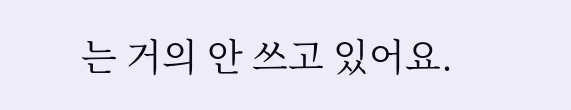는 거의 안 쓰고 있어요.